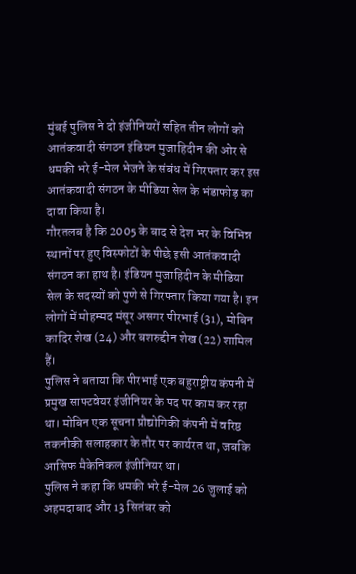मुंबई पुलिस ने दो इंजीनियरों सहित तीन लोगों को आतंकवादी संगठन इंडियन मुजाहिदीन की ओर से धमकी भरे ई-मेल भेजने के संबंध में गिरफ्तार कर इस आतंकवादी संगठन के मीडिया सेल के भंडाफोड़ का दावा किया है।
गौरतलब है कि 2005 के बाद से देश भर के विभिन्न स्थानों पर हुए विस्फोटों के पीछे इसी आतंकवादी संगठन का हाथ है। इंडियन मुजाहिदीन के मीडिया सेल के सदस्यों को पुणे से गिरफ्तार किया गया है। इन लोगों में मोहम्मद मंसूर असगर पीरभाई (31), मोबिन कादिर शेख (24) और बशरुद्दीन शेख (22) शामिल हैं।
पुलिस ने बताया कि पीरभाई एक बहुराष्ट्रीय कंपनी में प्रमुख साफ्टवेयर इंजीनियर के पद पर काम कर रहा था। मोबिन एक सूचना प्रौद्योगिकी कंपनी में वरिष्ठ तकनीकी सलाहकार के तौर पर कार्यरत था, जबकि आसिफ मैकेनिकल इंजीनियर था।
पुलिस ने कहा कि धमकी भरे ई-मेल 26 जुलाई को अहमदाबाद और 13 सितंबर को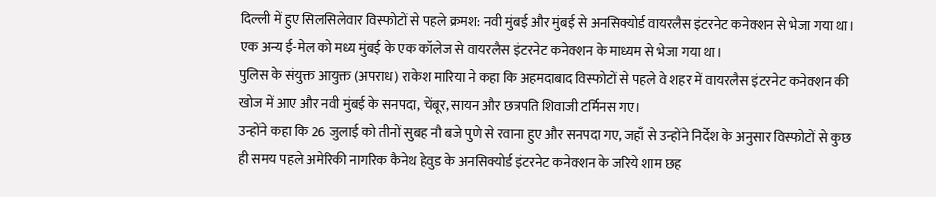दिल्ली में हुए सिलसिलेवार विस्फोटों से पहले क्रमश: नवी मुंबई और मुंबई से अनसिक्योर्ड वायरलैस इंटरनेट कनेक्शन से भेजा गया था। एक अन्य ई-मेल को मध्य मुंबई के एक कॉलेज से वायरलैस इंटरनेट कनेक्शन के माध्यम से भेजा गया था।
पुलिस के संयुक्त आयुक्त (अपराध) राकेश मारिया ने कहा कि अहमदाबाद विस्फोटों से पहले वे शहर में वायरलैस इंटरनेट कनेक्शन की खोज में आए और नवी मुंबई के सनपदा, चेंबूर, सायन और छत्रपति शिवाजी टर्मिनस गए।
उन्होंने कहा कि 26 जुलाई को तीनों सुबह नौ बजे पुणे से रवाना हुए और सनपदा गए, जहाँ से उन्होंने निर्देश के अनुसार विस्फोटों से कुछ ही समय पहले अमेरिकी नागरिक कैनेथ हेवुड के अनसिक्योर्ड इंटरनेट कनेक्शन के जरिये शाम छह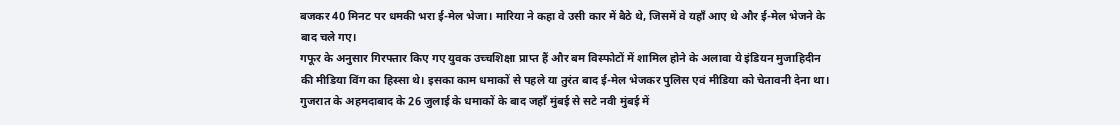बजकर 40 मिनट पर धमकी भरा ई-मेल भेजा। मारिया ने कहा वे उसी कार में बैठे थे, जिसमें वे यहाँ आए थे और ई-मेल भेजने के बाद चले गए।
गफूर के अनुसार गिरफ्तार किए गए युवक उच्चशिक्षा प्राप्त हैं और बम विस्फोटों में शामिल होने के अलावा ये इंडियन मुजाहिदीन की मीडिया विंग का हिस्सा थे। इसका काम धमाकों से पहले या तुरंत बाद ई-मेल भेजकर पुलिस एवं मीडिया को चेतावनी देना था। गुजरात के अहमदाबाद के 26 जुलाई के धमाकों के बाद जहाँ मुंबई से सटे नवी मुंबई में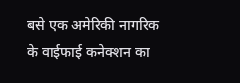बसे एक अमेरिकी नागरिक के वाईफाई कनेक्शन का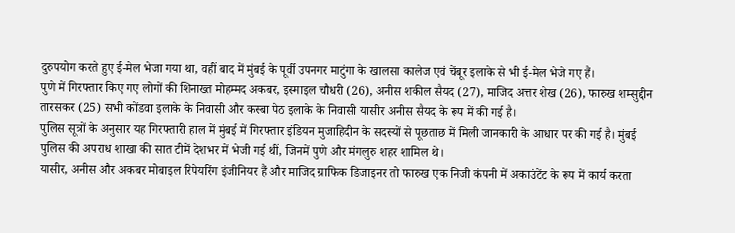दुरुपयोग करते हुए ई-मेल भेजा गया था, वहीं बाद में मुंबई के पूर्वी उपनगर माटुंगा के खालसा कालेज एवं चेंबूर इलाके से भी ई-मेल भेजे गए हैं।
पुणे में गिरफ्तार किए गए लोगों की शिनाख्त मोहम्मद अकबर, इस्माइल चौधरी (26), अनीस शकील सैयद (27), माजिद अत्तर शेख (26), फारुख शम्सुद्दीन तारसकर (25) सभी कोंडवा इलाके के निवासी और कस्बा पेठ इलाके के निवासी यासीर अनीस सैयद के रूप में की गई है।
पुलिस सूत्रों के अनुसार यह गिरफ्तारी हाल में मुंबई में गिरफ्तार इंडियन मुजाहिदीन के सदस्यों से पूछताछ में मिली जानकारी के आधार पर की गई है। मुंबई पुलिस की अपराध शाखा की सात टीमें देशभर में भेजी गई थीं, जिनमें पुणे और मंगलुरु शहर शामिल थे।
यासीर, अनीस और अकबर मोबाइल रिपेयरिंग इंजीनियर हैं और माजिद ग्राफिक डिजाइनर तो फारुख एक निजी कंपनी में अकाउंटेंट के रूप में कार्य करता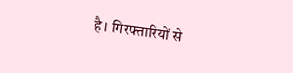है। गिरफ्तारियों से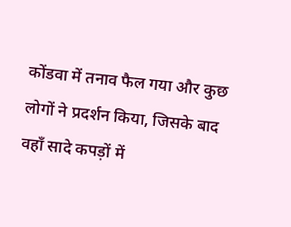कोंडवा में तनाव फैल गया और कुछ लोगों ने प्रदर्शन किया, जिसके बाद वहाँ सादे कपड़ों में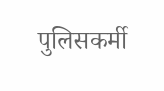पुलिसकर्मी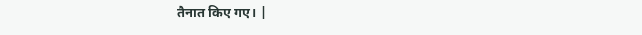तैनात किए गए। |